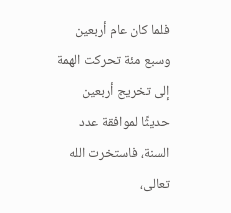فلما كان عام أربعين وسبع مئة تحركت الهمة إلى تخريج أربعين حديثًا لموافقة عدد السنة، فاستخرت الله تعالى،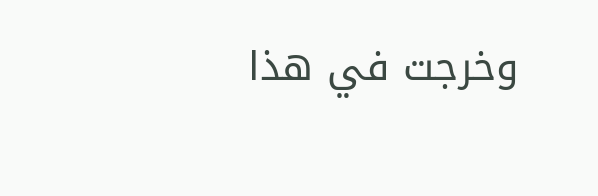وخرجت في هذا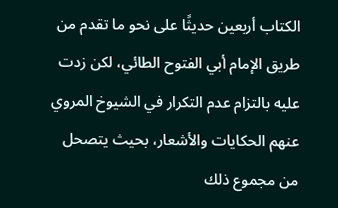الكتاب أربعين حديثًا على نحو ما تقدم من طريق الإمام أبي الفتوح الطائي، لكن زدت عليه بالتزام عدم التكرار في الشيوخ المروي عنهم الحكايات والأشعار، بحيث يتصحل من مجموع ذلك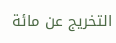التخريج عن مائة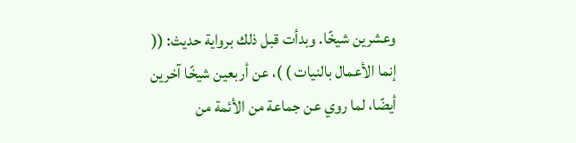وعشرين شيخًا. وبدأت قبل ذلك برواية حديث: (( إنما الأعمال بالنيات ) )، عن أربعين شيخًا آخرين أيضًا، لما روي عن جماعة من الأئمة من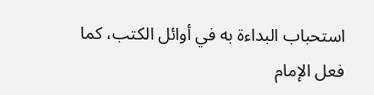استحباب البداءة به في أوائل الكتب، كما فعل الإمام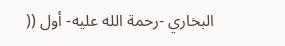البخاري -رحمة الله عليه- أول ((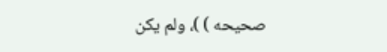صحيحه ) )، ولم يكن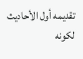تقديمه أول الأحاديث لكونه